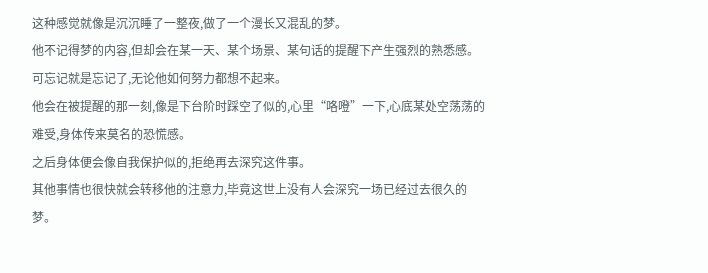这种感觉就像是沉沉睡了一整夜,做了一个漫长又混乱的梦。
他不记得梦的内容,但却会在某一天、某个场景、某句话的提醒下产生强烈的熟悉感。
可忘记就是忘记了,无论他如何努力都想不起来。
他会在被提醒的那一刻,像是下台阶时踩空了似的,心里“咯噔”一下,心底某处空荡荡的难受,身体传来莫名的恐慌感。
之后身体便会像自我保护似的,拒绝再去深究这件事。
其他事情也很快就会转移他的注意力,毕竟这世上没有人会深究一场已经过去很久的梦。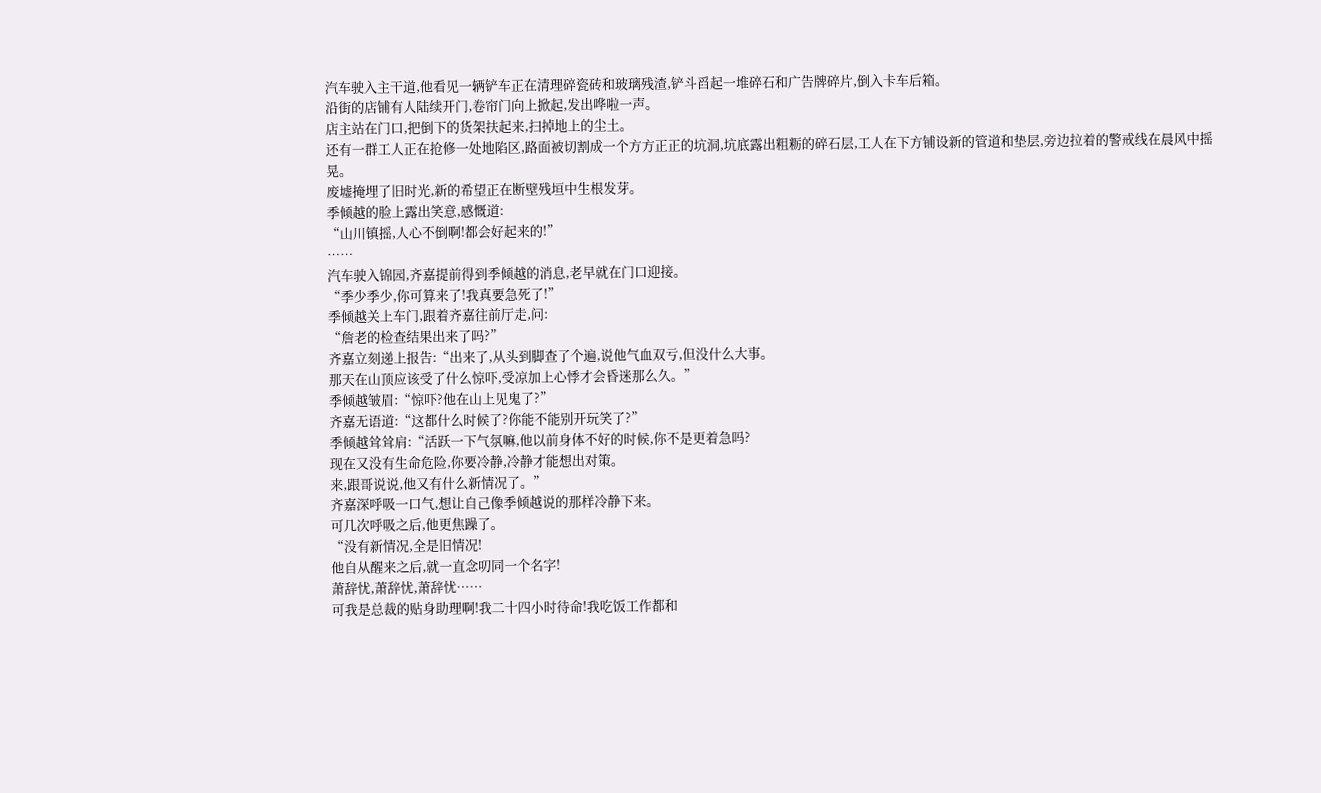汽车驶入主干道,他看见一辆铲车正在清理碎瓷砖和玻璃残渣,铲斗舀起一堆碎石和广告牌碎片,倒入卡车后箱。
沿街的店铺有人陆续开门,卷帘门向上掀起,发出哗啦一声。
店主站在门口,把倒下的货架扶起来,扫掉地上的尘土。
还有一群工人正在抢修一处地陷区,路面被切割成一个方方正正的坑洞,坑底露出粗粝的碎石层,工人在下方铺设新的管道和垫层,旁边拉着的警戒线在晨风中摇晃。
废墟掩埋了旧时光,新的希望正在断壁残垣中生根发芽。
季倾越的脸上露出笑意,感慨道:
“山川镇摇,人心不倒啊!都会好起来的!”
……
汽车驶入锦园,齐嘉提前得到季倾越的消息,老早就在门口迎接。
“季少季少,你可算来了!我真要急死了!”
季倾越关上车门,跟着齐嘉往前厅走,问:
“詹老的检查结果出来了吗?”
齐嘉立刻递上报告:“出来了,从头到脚查了个遍,说他气血双亏,但没什么大事。
那天在山顶应该受了什么惊吓,受凉加上心悸才会昏迷那么久。”
季倾越皱眉:“惊吓?他在山上见鬼了?”
齐嘉无语道:“这都什么时候了?你能不能别开玩笑了?”
季倾越耸耸肩:“活跃一下气氛嘛,他以前身体不好的时候,你不是更着急吗?
现在又没有生命危险,你要冷静,冷静才能想出对策。
来,跟哥说说,他又有什么新情况了。”
齐嘉深呼吸一口气,想让自己像季倾越说的那样冷静下来。
可几次呼吸之后,他更焦躁了。
“没有新情况,全是旧情况!
他自从醒来之后,就一直念叨同一个名字!
萧辞忧,萧辞忧,萧辞忧……
可我是总裁的贴身助理啊!我二十四小时待命!我吃饭工作都和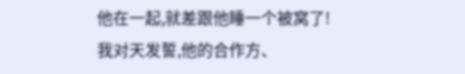他在一起,就差跟他睡一个被窝了!
我对天发誓,他的合作方、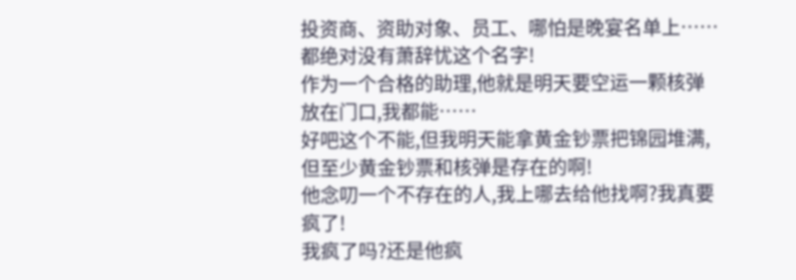投资商、资助对象、员工、哪怕是晚宴名单上……都绝对没有萧辞忧这个名字!
作为一个合格的助理,他就是明天要空运一颗核弹放在门口,我都能……
好吧这个不能,但我明天能拿黄金钞票把锦园堆满,但至少黄金钞票和核弹是存在的啊!
他念叨一个不存在的人,我上哪去给他找啊?我真要疯了!
我疯了吗?还是他疯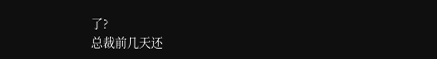了?
总裁前几天还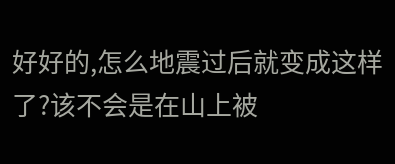好好的,怎么地震过后就变成这样了?该不会是在山上被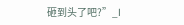砸到头了吧?”_l